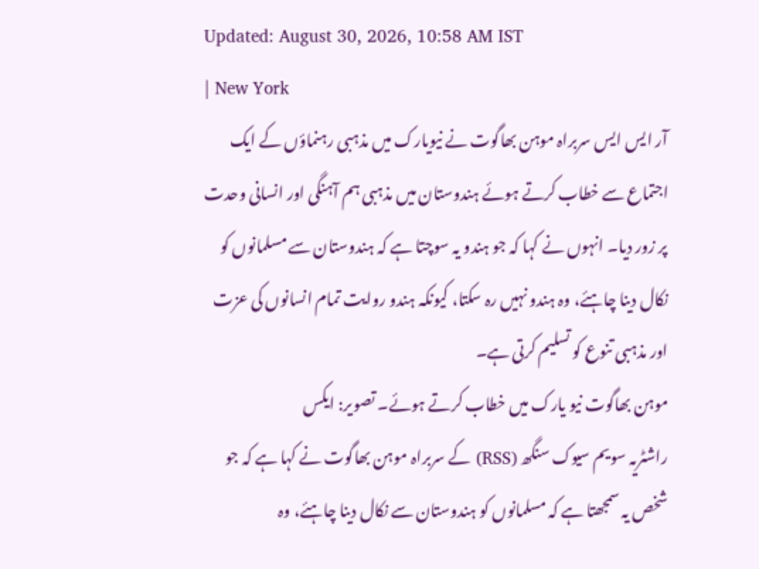Updated: August 30, 2026, 10:58 AM IST
| New York
آر ایس ایس سربراہ موہن بھاگوت نے نیویارک میں مذہبی رہنماؤں کے ایک اجتماع سے خطاب کرتے ہوئے ہندوستان میں مذہبی ہم آہنگی اور انسانی وحدت پر زور دیا۔ انہوں نے کہا کہ جو ہندو یہ سوچتا ہے کہ ہندوستان سے مسلمانوں کو نکال دینا چاہئے، وہ ہندو نہیں رہ سکتا، کیونکہ ہندو روایت تمام انسانوں کی عزت اور مذہبی تنوع کو تسلیم کرتی ہے۔
موہن بھاگوت نیو یارک میں خطاب کرتے ہوئے۔ تصویر: ایکس
راشٹریہ سویم سیوک سنگھ (RSS) کے سربراہ موہن بھاگوت نے کہا ہے کہ جو شخص یہ سمجھتا ہے کہ مسلمانوں کو ہندوستان سے نکال دینا چاہئے، وہ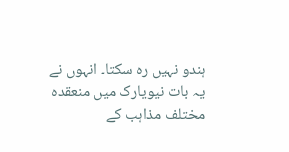ہندو نہیں رہ سکتا۔ انہوں نے یہ بات نیویارک میں منعقدہ مختلف مذاہب کے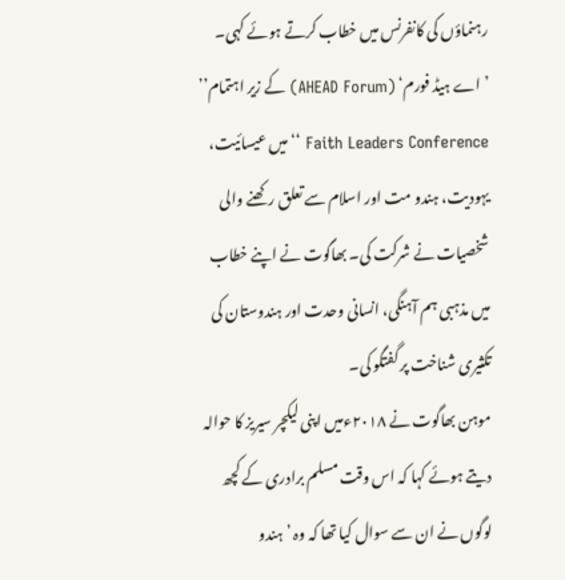رہنماؤں کی کانفرنس میں خطاب کرتے ہوئے کہی۔ ’اے ہیڈ فورم‘ (AHEAD Forum) کے زیر اہتمام’’ Faith Leaders Conference ‘‘میں عیسائیت، یہودیت، ہندو مت اور اسلام سے تعلق رکھنے والی شخصیات نے شرکت کی۔ بھاگوت نے اپنے خطاب میں مذہبی ہم آہنگی، انسانی وحدت اور ہندوستان کی تکثیری شناخت پر گفتگو کی۔
موہن بھاگوت نے ۲۰۱۸ءمیں اپنی لیکچر سیریز کا حوالہ دیتے ہوئے کہا کہ اس وقت مسلم برادری کے کچھ لوگوں نے ان سے سوال کیا تھا کہ وہ ’ہندو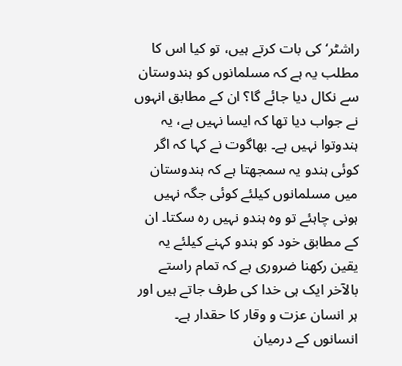راشٹر‘ کی بات کرتے ہیں، تو کیا اس کا مطلب یہ ہے کہ مسلمانوں کو ہندوستان سے نکال دیا جائے گا؟ ان کے مطابق انہوں نے جواب دیا تھا کہ ایسا نہیں ہے، یہ ہندوتوا نہیں ہے۔ بھاگوت نے کہا کہ اگر کوئی ہندو یہ سمجھتا ہے کہ ہندوستان میں مسلمانوں کیلئے کوئی جگہ نہیں ہونی چاہئے تو وہ ہندو نہیں رہ سکتا۔ ان کے مطابق خود کو ہندو کہنے کیلئے یہ یقین رکھنا ضروری ہے کہ تمام راستے بالآخر ایک ہی خدا کی طرف جاتے ہیں اور ہر انسان عزت و وقار کا حقدار ہے۔ انسانوں کے درمیان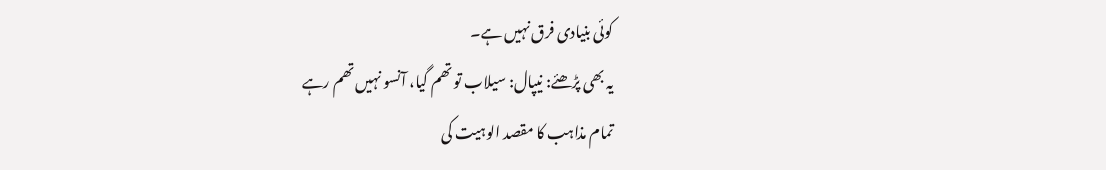کوئی بنیادی فرق نہیں ہے۔
یہ بھی پڑھئے: نیپال: سیلاب تو تھم گیا، آنسو نہیں تھم رہے
تمام مذاہب کا مقصد الوہیت کی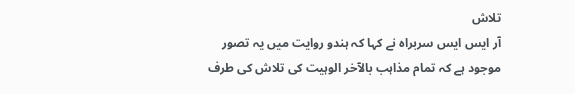تلاش
آر ایس ایس سربراہ نے کہا کہ ہندو روایت میں یہ تصور موجود ہے کہ تمام مذاہب بالآخر الوہیت کی تلاش کی طرف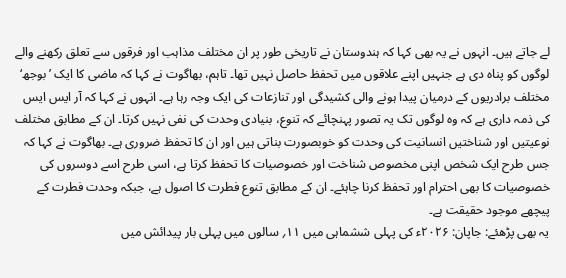لے جاتے ہیں۔ انہوں نے یہ بھی کہا کہ ہندوستان نے تاریخی طور پر ان مختلف مذاہب اور فرقوں سے تعلق رکھنے والے لوگوں کو پناہ دی ہے جنہیں اپنے علاقوں میں تحفظ حاصل نہیں تھا۔ تاہم، بھاگوت نے کہا کہ ماضی کا ایک ’بوجھ‘ مختلف برادریوں کے درمیان پیدا ہونے والی کشیدگی اور تنازعات کی ایک وجہ رہا ہے۔ انہوں نے کہا کہ آر ایس ایس کی ذمہ داری ہے کہ وہ لوگوں تک یہ تصور پہنچائے کہ تنوع، بنیادی وحدت کی نفی نہیں کرتا۔ ان کے مطابق مختلف نوعیتیں اور شناختیں انسانیت کی وحدت کو خوبصورت بناتی ہیں اور ان کا تحفظ ضروری ہے۔ بھاگوت نے کہا کہ جس طرح ایک شخص اپنی مخصوص شناخت اور خصوصیات کا تحفظ کرتا ہے، اسی طرح اسے دوسروں کی خصوصیات کا بھی احترام اور تحفظ کرنا چاہئے۔ ان کے مطابق تنوع فطرت کا اصول ہے، جبکہ وحدت فطرت کے پیچھے موجود حقیقت ہے۔
یہ بھی پڑھئے: جاپان: ۲۰۲۶ء کی پہلی ششماہی میں ۱۱؍ سالوں میں پہلی بار پیدائش میں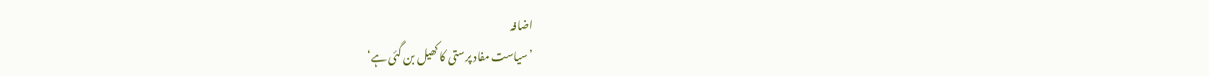اضافہ
’سیاست مفاد پرستی کا کھیل بن گئی ہے‘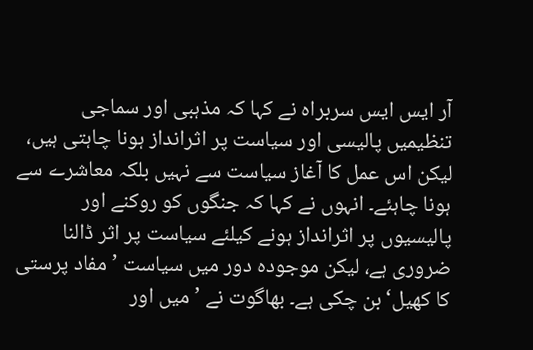آر ایس ایس سربراہ نے کہا کہ مذہبی اور سماجی تنظیمیں پالیسی اور سیاست پر اثرانداز ہونا چاہتی ہیں، لیکن اس عمل کا آغاز سیاست سے نہیں بلکہ معاشرے سے ہونا چاہئے۔ انہوں نے کہا کہ جنگوں کو روکنے اور پالیسیوں پر اثرانداز ہونے کیلئے سیاست پر اثر ڈالنا ضروری ہے، لیکن موجودہ دور میں سیاست ’مفاد پرستی کا کھیل‘ بن چکی ہے۔ بھاگوت نے ’میں اور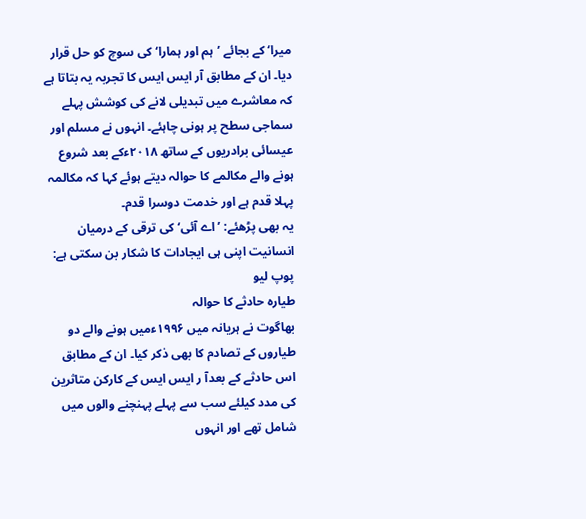میرا‘ کے بجائے ’ہم اور ہمارا‘ کی سوچ کو حل قرار دیا۔ ان کے مطابق آر ایس ایس کا تجربہ یہ بتاتا ہے کہ معاشرے میں تبدیلی لانے کی کوشش پہلے سماجی سطح پر ہونی چاہئے۔ انہوں نے مسلم اور عیسائی برادریوں کے ساتھ ۲۰۱۸ءکے بعد شروع ہونے والے مکالمے کا حوالہ دیتے ہوئے کہا کہ مکالمہ پہلا قدم ہے اور خدمت دوسرا قدم۔
یہ بھی پڑھئے: ’اے آئی‘ کی ترقی کے درمیان انسانیت اپنی ہی ایجادات کا شکار بن سکتی ہے: پوپ لیو
طیارہ حادثے کا حوالہ
بھاگوت نے ہریانہ میں ۱۹۹۶ءمیں ہونے والے دو طیاروں کے تصادم کا بھی ذکر کیا۔ ان کے مطابق اس حادثے کے بعدآ ر ایس ایس کے کارکن متاثرین کی مدد کیلئے سب سے پہلے پہنچنے والوں میں شامل تھے اور انہوں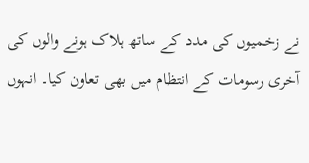نے زخمیوں کی مدد کے ساتھ ہلاک ہونے والوں کی آخری رسومات کے انتظام میں بھی تعاون کیا۔ انہوں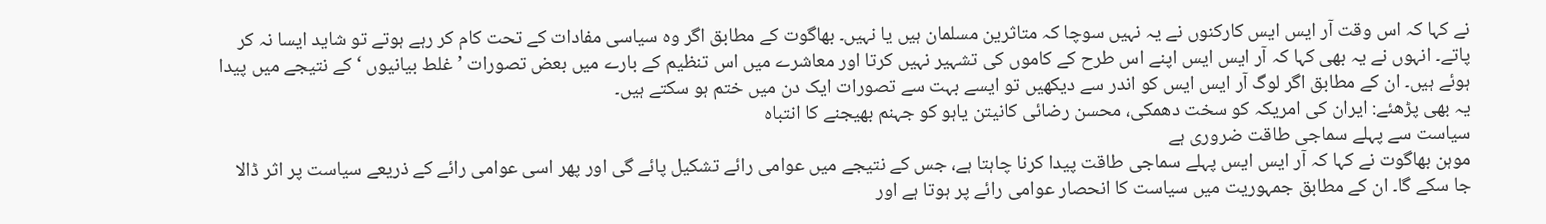نے کہا کہ اس وقت آر ایس ایس کارکنوں نے یہ نہیں سوچا کہ متاثرین مسلمان ہیں یا نہیں۔ بھاگوت کے مطابق اگر وہ سیاسی مفادات کے تحت کام کر رہے ہوتے تو شاید ایسا نہ کر پاتے۔ انہوں نے یہ بھی کہا کہ آر ایس ایس اپنے اس طرح کے کاموں کی تشہیر نہیں کرتا اور معاشرے میں اس تنظیم کے بارے میں بعض تصورات ’غلط بیانیوں ‘ کے نتیجے میں پیدا ہوئے ہیں۔ ان کے مطابق اگر لوگ آر ایس ایس کو اندر سے دیکھیں تو ایسے بہت سے تصورات ایک دن میں ختم ہو سکتے ہیں۔
یہ بھی پڑھئے: ایران کی امریکہ کو سخت دھمکی، محسن رضائی کانیتن یاہو کو جہنم بھیجنے کا انتباہ
سیاست سے پہلے سماجی طاقت ضروری ہے
موہن بھاگوت نے کہا کہ آر ایس ایس پہلے سماجی طاقت پیدا کرنا چاہتا ہے، جس کے نتیجے میں عوامی رائے تشکیل پائے گی اور پھر اسی عوامی رائے کے ذریعے سیاست پر اثر ڈالا جا سکے گا۔ ان کے مطابق جمہوریت میں سیاست کا انحصار عوامی رائے پر ہوتا ہے اور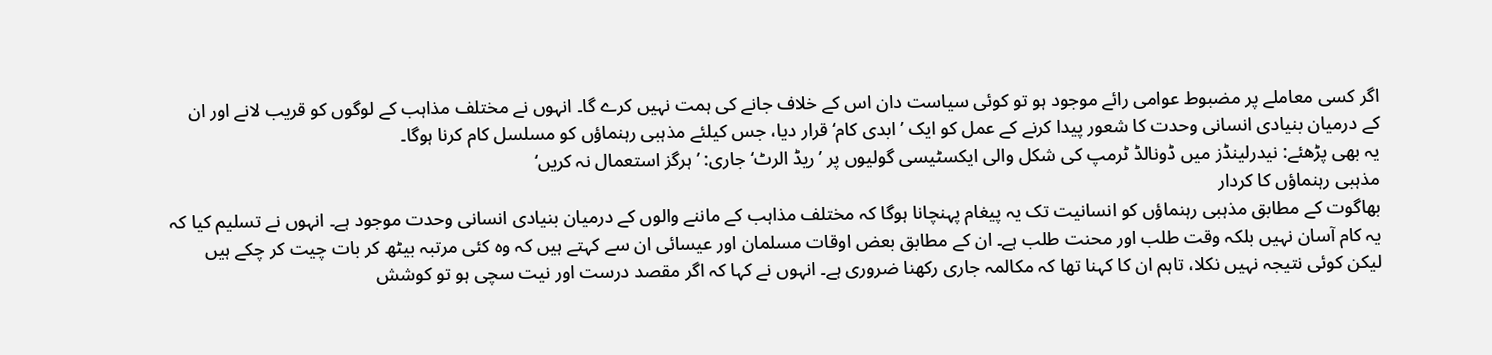اگر کسی معاملے پر مضبوط عوامی رائے موجود ہو تو کوئی سیاست دان اس کے خلاف جانے کی ہمت نہیں کرے گا۔ انہوں نے مختلف مذاہب کے لوگوں کو قریب لانے اور ان کے درمیان بنیادی انسانی وحدت کا شعور پیدا کرنے کے عمل کو ایک ’ابدی کام‘ قرار دیا، جس کیلئے مذہبی رہنماؤں کو مسلسل کام کرنا ہوگا۔
یہ بھی پڑھئے: نیدرلینڈز میں ڈونالڈ ٹرمپ کی شکل والی ایکسٹیسی گولیوں پر ’ریڈ الرٹ‘ جاری: ’ہرگز استعمال نہ کریں‘
مذہبی رہنماؤں کا کردار
بھاگوت کے مطابق مذہبی رہنماؤں کو انسانیت تک یہ پیغام پہنچانا ہوگا کہ مختلف مذاہب کے ماننے والوں کے درمیان بنیادی انسانی وحدت موجود ہے۔ انہوں نے تسلیم کیا کہ یہ کام آسان نہیں بلکہ وقت طلب اور محنت طلب ہے۔ ان کے مطابق بعض اوقات مسلمان اور عیسائی ان سے کہتے ہیں کہ وہ کئی مرتبہ بیٹھ کر بات چیت کر چکے ہیں لیکن کوئی نتیجہ نہیں نکلا، تاہم ان کا کہنا تھا کہ مکالمہ جاری رکھنا ضروری ہے۔ انہوں نے کہا کہ اگر مقصد درست اور نیت سچی ہو تو کوشش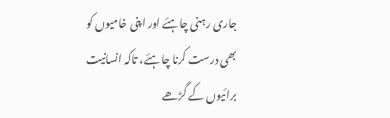جاری رہنی چاہئے اور اپنی خامیوں کو بھی درست کرنا چاہئے، تاکہ انسانیت برائیوں کے گڑھے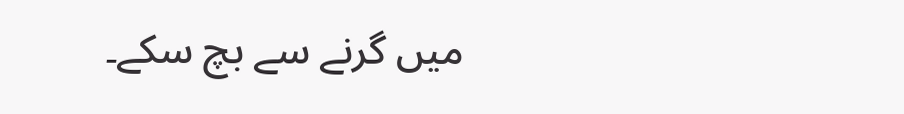میں گرنے سے بچ سکے۔